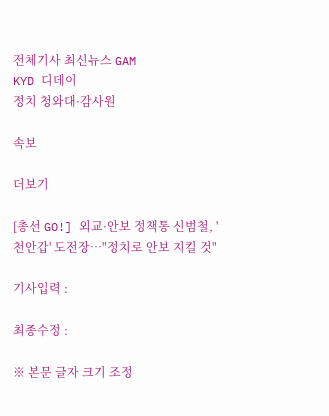전체기사 최신뉴스 GAM
KYD 디데이
정치 청와대·감사원

속보

더보기

[총선 GO!] 외교·안보 정책통 신범철, '천안갑' 도전장…"정치로 안보 지킬 것"

기사입력 :

최종수정 :

※ 본문 글자 크기 조정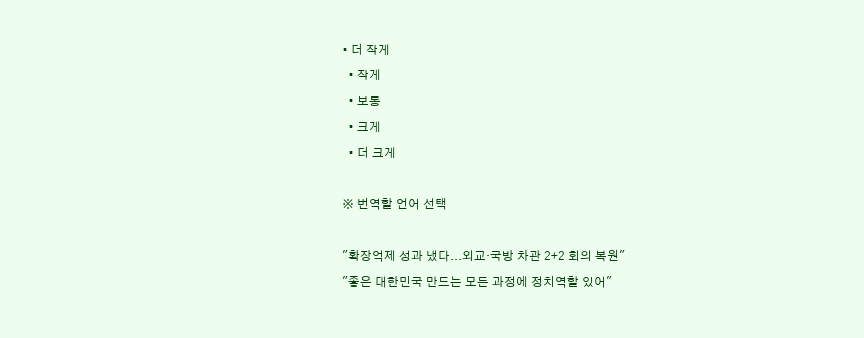• 더 작게
  • 작게
  • 보통
  • 크게
  • 더 크게

※ 번역할 언어 선택

"확장억제 성과 냈다...외교·국방 차관 2+2 회의 복원"
"좋은 대한민국 만드는 모든 과정에 정치역할 있어"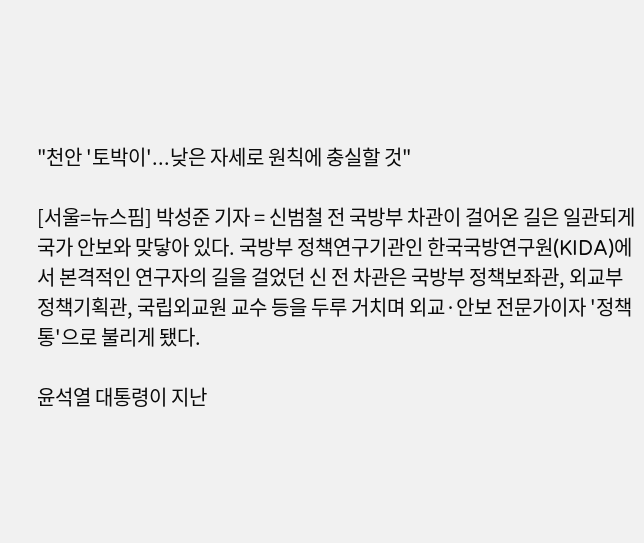"천안 '토박이'...낮은 자세로 원칙에 충실할 것"

[서울=뉴스핌] 박성준 기자 = 신범철 전 국방부 차관이 걸어온 길은 일관되게 국가 안보와 맞닿아 있다. 국방부 정책연구기관인 한국국방연구원(KIDA)에서 본격적인 연구자의 길을 걸었던 신 전 차관은 국방부 정책보좌관, 외교부 정책기획관, 국립외교원 교수 등을 두루 거치며 외교·안보 전문가이자 '정책통'으로 불리게 됐다.

윤석열 대통령이 지난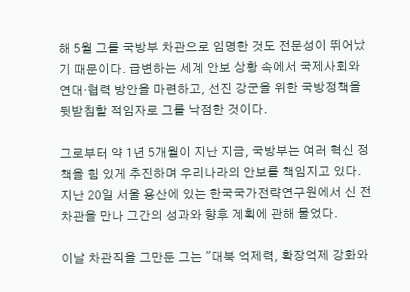해 5월 그를 국방부 차관으로 임명한 것도 전문성이 뛰어났기 때문이다. 급변하는 세계 안보 상황 속에서 국제사회와 연대·협력 방안을 마련하고, 선진 강군을 위한 국방정책을 뒷받침할 적임자로 그를 낙점한 것이다.

그로부터 약 1년 5개월이 지난 지금, 국방부는 여러 혁신 정책을 힘 있게 추진하며 우리나라의 안보를 책임지고 있다. 지난 20일 서울 용산에 있는 한국국가전략연구원에서 신 전 차관을 만나 그간의 성과와 향후 계획에 관해 물었다.

이날 차관직을 그만둔 그는 "대북 억제력, 확장억제 강화와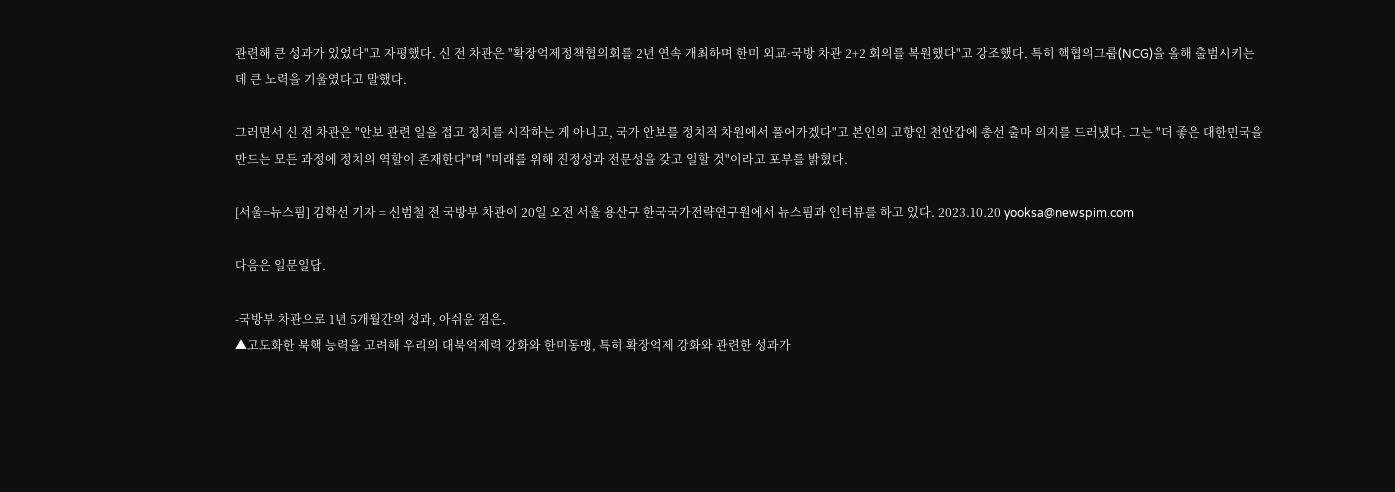관련해 큰 성과가 있었다"고 자평했다. 신 전 차관은 "확장억제정책협의회를 2년 연속 개최하며 한미 외교·국방 차관 2+2 회의를 복원했다"고 강조했다. 특히 핵협의그룹(NCG)을 올해 출범시키는 데 큰 노력을 기울였다고 말했다.

그러면서 신 전 차관은 "안보 관련 일을 접고 정치를 시작하는 게 아니고, 국가 안보를 정치적 차원에서 풀어가겠다"고 본인의 고향인 천안갑에 총선 출마 의지를 드러냈다. 그는 "더 좋은 대한민국을 만드는 모든 과정에 정치의 역할이 존재한다"며 "미래를 위해 진정성과 전문성을 갖고 일할 것"이라고 포부를 밝혔다.

[서울=뉴스핌] 김학선 기자 = 신범철 전 국방부 차관이 20일 오전 서울 용산구 한국국가전략연구원에서 뉴스핌과 인터뷰를 하고 있다. 2023.10.20 yooksa@newspim.com

다음은 일문일답.

-국방부 차관으로 1년 5개월간의 성과, 아쉬운 점은.
▲고도화한 북핵 능력을 고려해 우리의 대북억제력 강화와 한미동맹, 특히 확장억제 강화와 관련한 성과가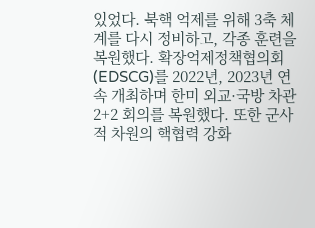있었다. 북핵 억제를 위해 3축 체계를 다시 정비하고, 각종 훈련을 복원했다. 확장억제정책협의회(EDSCG)를 2022년, 2023년 연속 개최하며 한미 외교·국방 차관 2+2 회의를 복원했다. 또한 군사적 차원의 핵협력 강화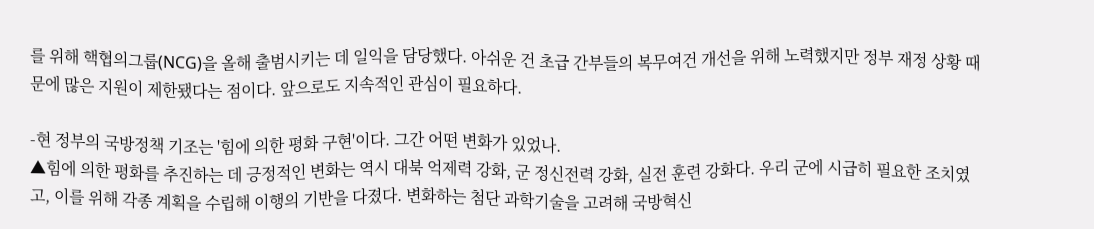를 위해 핵협의그룹(NCG)을 올해 출범시키는 데 일익을 담당했다. 아쉬운 건 초급 간부들의 복무여건 개선을 위해 노력했지만 정부 재정 상황 때문에 많은 지원이 제한됐다는 점이다. 앞으로도 지속적인 관심이 필요하다.

-현 정부의 국방정책 기조는 '힘에 의한 평화 구현'이다. 그간 어떤 변화가 있었나.
▲힘에 의한 평화를 추진하는 데 긍정적인 변화는 역시 대북 억제력 강화, 군 정신전력 강화, 실전 훈련 강화다. 우리 군에 시급히 필요한 조치였고, 이를 위해 각종 계획을 수립해 이행의 기반을 다졌다. 변화하는 첨단 과학기술을 고려해 국방혁신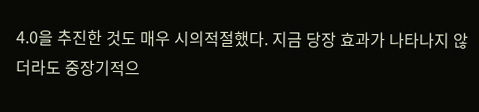4.0을 추진한 것도 매우 시의적절했다. 지금 당장 효과가 나타나지 않더라도 중장기적으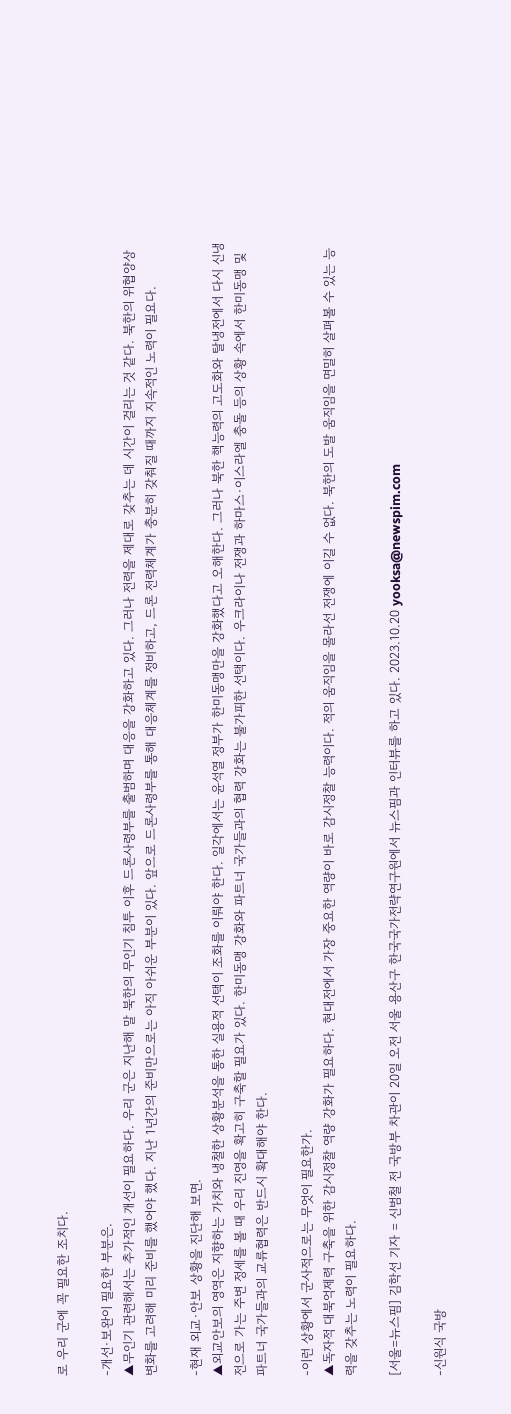로 우리 군에 꼭 필요한 조치다.

-개선·보완이 필요한 부분은.
▲무인기 관련해서는 추가적인 개선이 필요하다. 우리 군은 지난해 말 북한의 무인기 침투 이후 드론사령부를 출범하며 대응을 강화하고 있다. 그러나 전력을 제대로 갖추는 데 시간이 걸리는 것 같다. 북한의 위협양상 변화를 고려해 미리 준비를 했어야 했다. 지난 1년간의 준비만으로는 아직 아쉬운 부분이 있다. 앞으로 드론사령부를 통해 대응체계를 정비하고, 드론 전력체계가 충분히 갖춰질 때까지 지속적인 노력이 필요다.

-현재 외교·안보 상황을 진단해 보면.
▲외교안보의 영역은 지향하는 가치와 냉철한 상황분석을 통한 실용적 선택이 조화를 이뤄야 한다. 일각에서는 윤석열 정부가 한미동맹만을 강화했다고 오해한다. 그러나 북한 핵능력의 고도화와 탈냉전에서 다시 신냉전으로 가는 주변 정세를 볼 때 우리 진영을 확고히 구축할 필요가 있다. 한미동맹 강화와 파트너 국가들과의 협력 강화는 불가피한 선택이다. 우크라이나 전쟁과 하마스·이스라엘 충돌 등의 상황 속에서 한미동맹 및 파트너 국가들과의 교류협력은 반드시 확대해야 한다.

-이런 상황에서 군사적으로는 무엇이 필요한가.
▲독자적 대북억제력 구축을 위한 감시정찰 역량 강화가 필요하다. 현대전에서 가장 중요한 역량이 바로 감시정찰 능력이다. 적의 움직임을 몰라선 전쟁에 이길 수 없다. 북한의 도발 움직임을 면밀히 살펴볼 수 있는 능력을 갖추는 노력이 필요하다.

[서울=뉴스핌] 김학선 기자 = 신범철 전 국방부 차관이 20일 오전 서울 용산구 한국국가전략연구원에서 뉴스핌과 인터뷰를 하고 있다. 2023.10.20 yooksa@newspim.com

-신원식 국방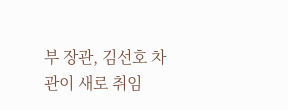부 장관, 김선호 차관이 새로 취임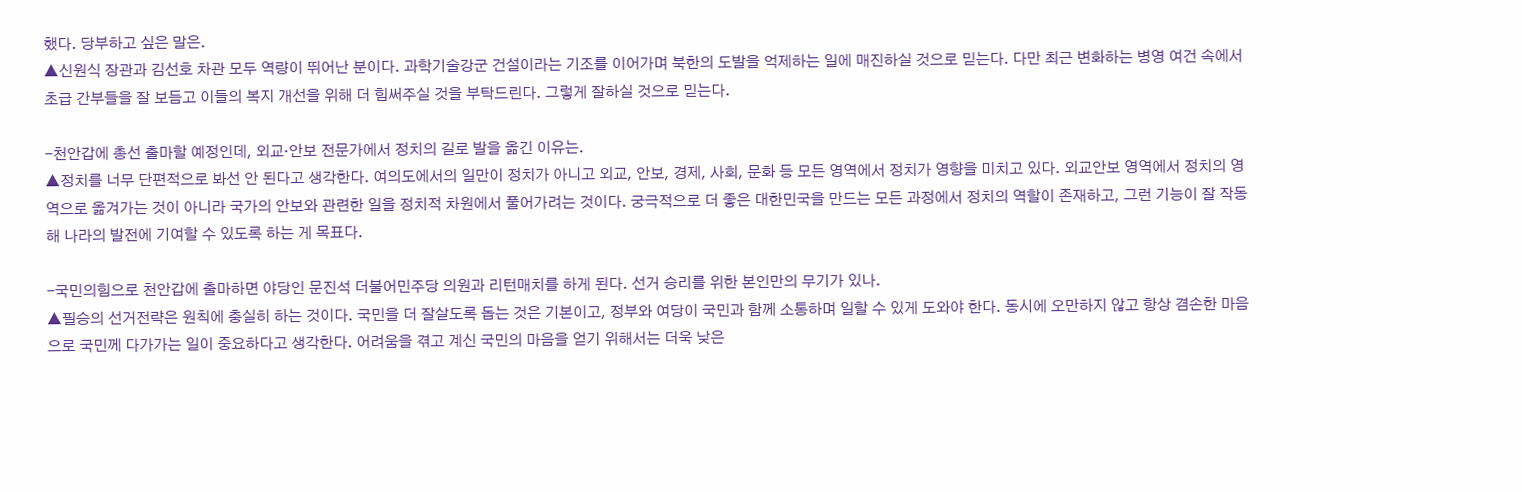했다. 당부하고 싶은 말은.
▲신원식 장관과 김선호 차관 모두 역량이 뛰어난 분이다. 과학기술강군 건설이라는 기조를 이어가며 북한의 도발을 억제하는 일에 매진하실 것으로 믿는다. 다만 최근 변화하는 병영 여건 속에서 초급 간부들을 잘 보듬고 이들의 복지 개선을 위해 더 힘써주실 것을 부탁드린다. 그렇게 잘하실 것으로 믿는다.

-천안갑에 총선 출마할 예정인데, 외교·안보 전문가에서 정치의 길로 발을 옮긴 이유는.
▲정치를 너무 단편적으로 봐선 안 된다고 생각한다. 여의도에서의 일만이 정치가 아니고 외교, 안보, 경제, 사회, 문화 등 모든 영역에서 정치가 영향을 미치고 있다. 외교안보 영역에서 정치의 영역으로 옮겨가는 것이 아니라 국가의 안보와 관련한 일을 정치적 차원에서 풀어가려는 것이다. 궁극적으로 더 좋은 대한민국을 만드는 모든 과정에서 정치의 역할이 존재하고, 그런 기능이 잘 작동해 나라의 발전에 기여할 수 있도록 하는 게 목표다.

-국민의힘으로 천안갑에 출마하면 야당인 문진석 더불어민주당 의원과 리턴매치를 하게 된다. 선거 승리를 위한 본인만의 무기가 있나.
▲필승의 선거전략은 원칙에 충실히 하는 것이다. 국민을 더 잘살도록 돕는 것은 기본이고, 정부와 여당이 국민과 함께 소통하며 일할 수 있게 도와야 한다. 동시에 오만하지 않고 항상 겸손한 마음으로 국민께 다가가는 일이 중요하다고 생각한다. 어려움을 겪고 계신 국민의 마음을 얻기 위해서는 더욱 낮은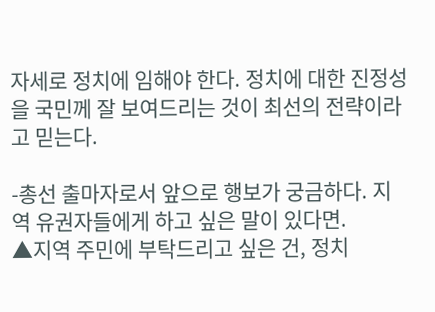자세로 정치에 임해야 한다. 정치에 대한 진정성을 국민께 잘 보여드리는 것이 최선의 전략이라고 믿는다.

-총선 출마자로서 앞으로 행보가 궁금하다. 지역 유권자들에게 하고 싶은 말이 있다면.
▲지역 주민에 부탁드리고 싶은 건, 정치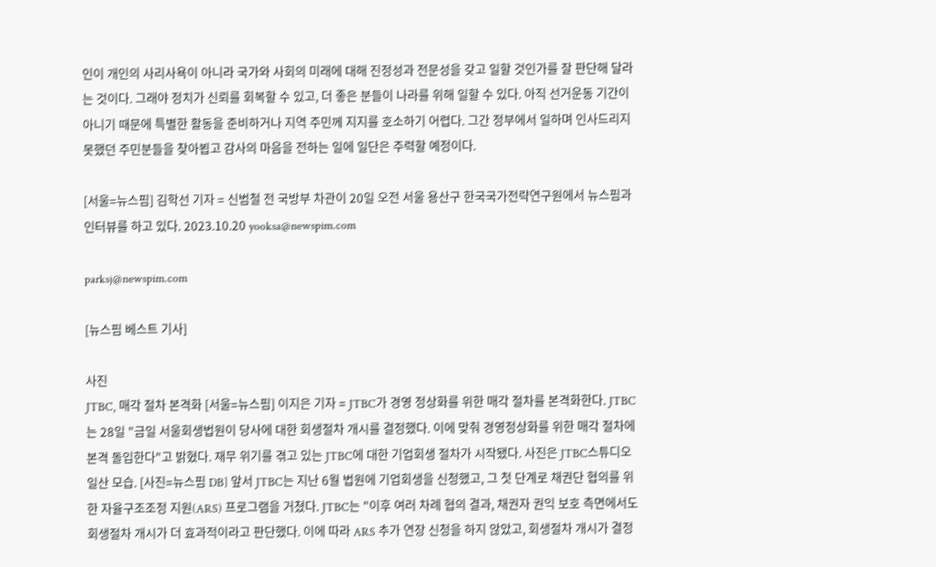인이 개인의 사리사욕이 아니라 국가와 사회의 미래에 대해 진정성과 전문성을 갖고 일할 것인가를 잘 판단해 달라는 것이다. 그래야 정치가 신뢰를 회복할 수 있고, 더 좋은 분들이 나라를 위해 일할 수 있다. 아직 선거운동 기간이 아니기 때문에 특별한 활동을 준비하거나 지역 주민께 지지를 호소하기 어렵다. 그간 정부에서 일하며 인사드리지 못했던 주민분들을 찾아뵙고 감사의 마음을 전하는 일에 일단은 주력할 예정이다.

[서울=뉴스핌] 김학선 기자 = 신범철 전 국방부 차관이 20일 오전 서울 용산구 한국국가전략연구원에서 뉴스핌과 인터뷰를 하고 있다. 2023.10.20 yooksa@newspim.com

parksj@newspim.com

[뉴스핌 베스트 기사]

사진
JTBC, 매각 절차 본격화 [서울=뉴스핌] 이지은 기자 = JTBC가 경영 정상화를 위한 매각 절차를 본격화한다. JTBC는 28일 "금일 서울회생법원이 당사에 대한 회생절차 개시를 결정했다. 이에 맞춰 경영정상화를 위한 매각 절차에 본격 돌입한다"고 밝혔다. 재무 위기를 겪고 있는 JTBC에 대한 기업회생 절차가 시작됐다. 사진은 JTBC스튜디오 일산 모습. [사진=뉴스핌 DB] 앞서 JTBC는 지난 6월 법원에 기업회생을 신청했고, 그 첫 단계로 채권단 협의를 위한 자율구조조정 지원(ARS) 프로그램을 거쳤다. JTBC는 "이후 여러 차례 협의 결과, 채권자 권익 보호 측면에서도 회생절차 개시가 더 효과적이라고 판단했다. 이에 따라 ARS 추가 연장 신청을 하지 않았고, 회생절차 개시가 결정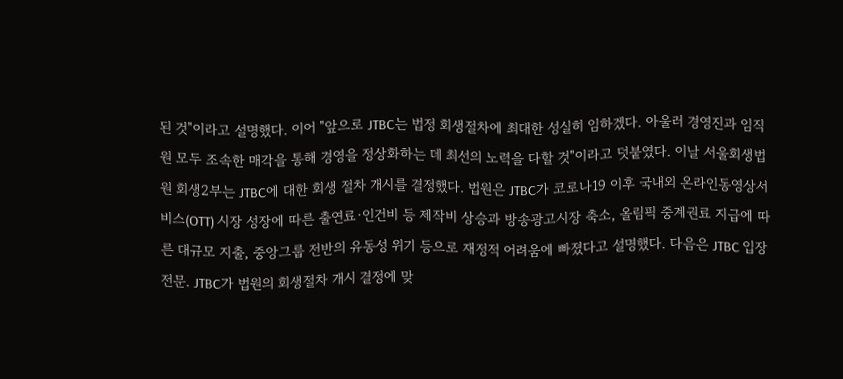된 것"이라고 설명했다. 이어 "앞으로 JTBC는 법정 회생절차에 최대한 성실히 임하겠다. 아울러 경영진과 임직원 모두 조속한 매각을 통해 경영을 정상화하는 데 최선의 노력을 다할 것"이라고 덧붙였다. 이날 서울회생법원 회생2부는 JTBC에 대한 회생 절차 개시를 결정했다. 법원은 JTBC가 코로나19 이후 국내외 온라인동영상서비스(OTT) 시장 성장에 따른 출연료·인건비 등 제작비 상승과 방송광고시장 축소, 올림픽 중계권료 지급에 따른 대규모 지출, 중앙그룹 전반의 유동성 위기 등으로 재정적 어려움에 빠졌다고 설명했다. 다음은 JTBC 입장 전문. JTBC가 법원의 회생절차 개시 결정에 맞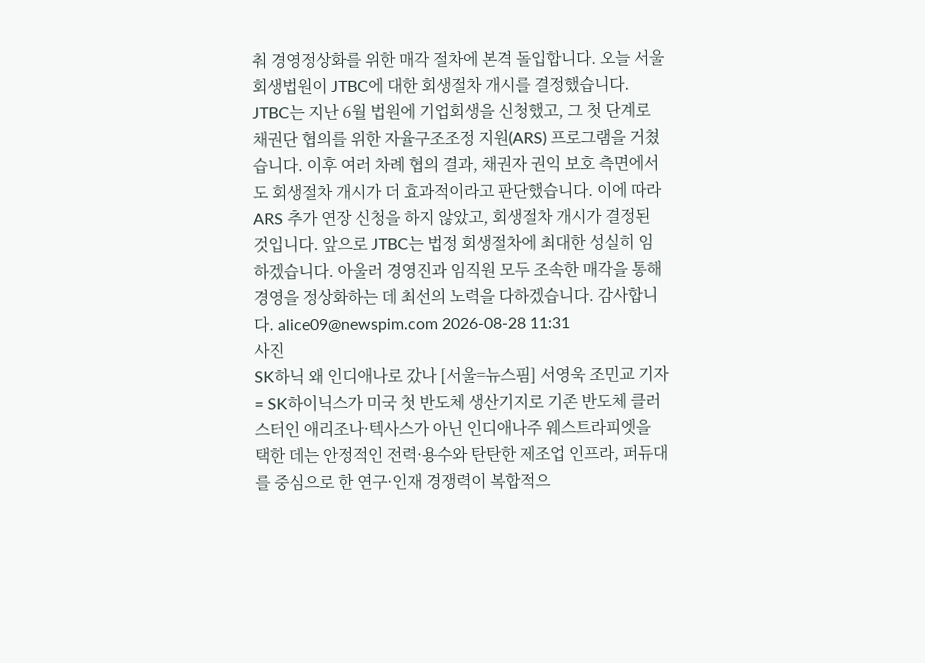춰 경영정상화를 위한 매각 절차에 본격 돌입합니다. 오늘 서울회생법원이 JTBC에 대한 회생절차 개시를 결정했습니다. JTBC는 지난 6월 법원에 기업회생을 신청했고, 그 첫 단계로 채권단 협의를 위한 자율구조조정 지원(ARS) 프로그램을 거쳤습니다. 이후 여러 차례 협의 결과, 채권자 권익 보호 측면에서도 회생절차 개시가 더 효과적이라고 판단했습니다. 이에 따라 ARS 추가 연장 신청을 하지 않았고, 회생절차 개시가 결정된 것입니다. 앞으로 JTBC는 법정 회생절차에 최대한 성실히 임하겠습니다. 아울러 경영진과 임직원 모두 조속한 매각을 통해 경영을 정상화하는 데 최선의 노력을 다하겠습니다. 감사합니다. alice09@newspim.com 2026-08-28 11:31
사진
SK하닉 왜 인디애나로 갔나 [서울=뉴스핌] 서영욱 조민교 기자 = SK하이닉스가 미국 첫 반도체 생산기지로 기존 반도체 클러스터인 애리조나·텍사스가 아닌 인디애나주 웨스트라피엣을 택한 데는 안정적인 전력·용수와 탄탄한 제조업 인프라, 퍼듀대를 중심으로 한 연구·인재 경쟁력이 복합적으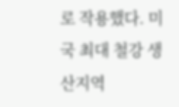로 작용했다. 미국 최대 철강 생산지역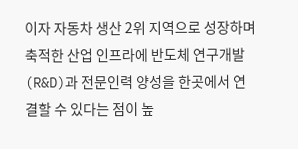이자 자동차 생산 2위 지역으로 성장하며 축적한 산업 인프라에 반도체 연구개발(R&D)과 전문인력 양성을 한곳에서 연결할 수 있다는 점이 높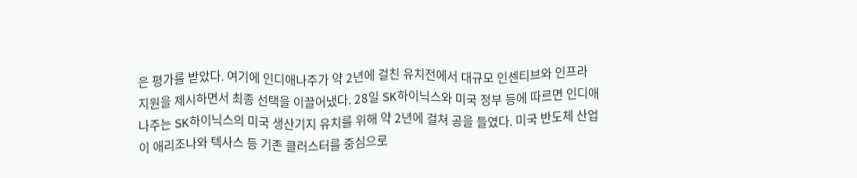은 평가를 받았다. 여기에 인디애나주가 약 2년에 걸친 유치전에서 대규모 인센티브와 인프라 지원을 제시하면서 최종 선택을 이끌어냈다. 28일 SK하이닉스와 미국 정부 등에 따르면 인디애나주는 SK하이닉스의 미국 생산기지 유치를 위해 약 2년에 걸쳐 공을 들였다. 미국 반도체 산업이 애리조나와 텍사스 등 기존 클러스터를 중심으로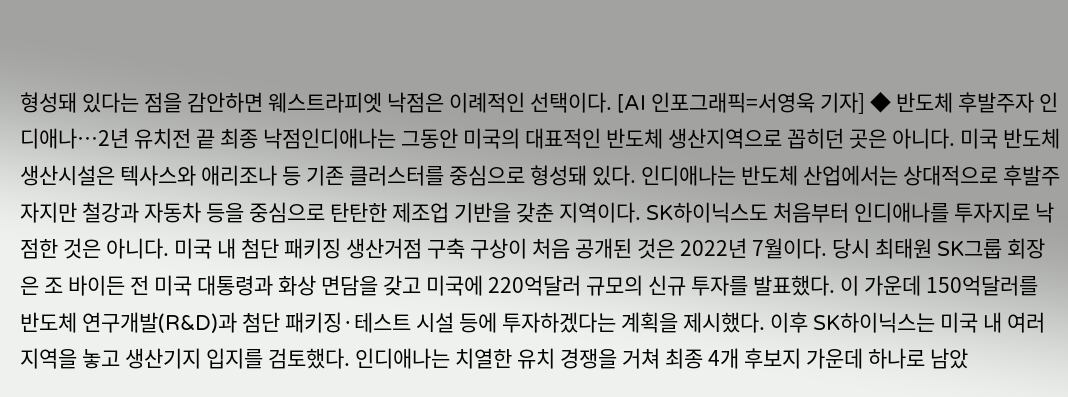형성돼 있다는 점을 감안하면 웨스트라피엣 낙점은 이례적인 선택이다. [AI 인포그래픽=서영욱 기자] ◆ 반도체 후발주자 인디애나…2년 유치전 끝 최종 낙점인디애나는 그동안 미국의 대표적인 반도체 생산지역으로 꼽히던 곳은 아니다. 미국 반도체 생산시설은 텍사스와 애리조나 등 기존 클러스터를 중심으로 형성돼 있다. 인디애나는 반도체 산업에서는 상대적으로 후발주자지만 철강과 자동차 등을 중심으로 탄탄한 제조업 기반을 갖춘 지역이다. SK하이닉스도 처음부터 인디애나를 투자지로 낙점한 것은 아니다. 미국 내 첨단 패키징 생산거점 구축 구상이 처음 공개된 것은 2022년 7월이다. 당시 최태원 SK그룹 회장은 조 바이든 전 미국 대통령과 화상 면담을 갖고 미국에 220억달러 규모의 신규 투자를 발표했다. 이 가운데 150억달러를 반도체 연구개발(R&D)과 첨단 패키징·테스트 시설 등에 투자하겠다는 계획을 제시했다. 이후 SK하이닉스는 미국 내 여러 지역을 놓고 생산기지 입지를 검토했다. 인디애나는 치열한 유치 경쟁을 거쳐 최종 4개 후보지 가운데 하나로 남았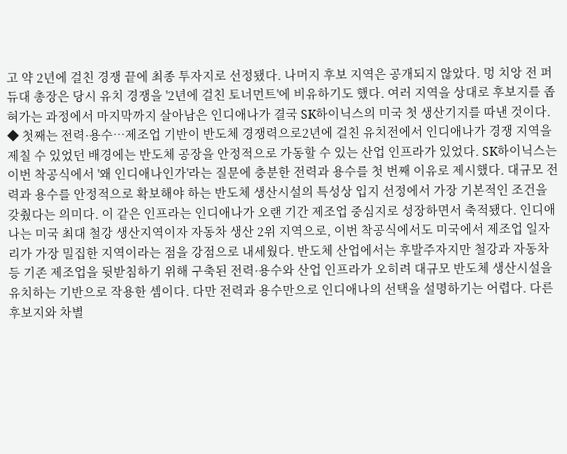고 약 2년에 걸친 경쟁 끝에 최종 투자지로 선정됐다. 나머지 후보 지역은 공개되지 않았다. 멍 치앙 전 퍼듀대 총장은 당시 유치 경쟁을 '2년에 걸친 토너먼트'에 비유하기도 했다. 여러 지역을 상대로 후보지를 좁혀가는 과정에서 마지막까지 살아남은 인디애나가 결국 SK하이닉스의 미국 첫 생산기지를 따낸 것이다. ◆ 첫째는 전력·용수…제조업 기반이 반도체 경쟁력으로2년에 걸친 유치전에서 인디애나가 경쟁 지역을 제칠 수 있었던 배경에는 반도체 공장을 안정적으로 가동할 수 있는 산업 인프라가 있었다. SK하이닉스는 이번 착공식에서 '왜 인디애나인가'라는 질문에 충분한 전력과 용수를 첫 번째 이유로 제시했다. 대규모 전력과 용수를 안정적으로 확보해야 하는 반도체 생산시설의 특성상 입지 선정에서 가장 기본적인 조건을 갖췄다는 의미다. 이 같은 인프라는 인디애나가 오랜 기간 제조업 중심지로 성장하면서 축적됐다. 인디애나는 미국 최대 철강 생산지역이자 자동차 생산 2위 지역으로, 이번 착공식에서도 미국에서 제조업 일자리가 가장 밀집한 지역이라는 점을 강점으로 내세웠다. 반도체 산업에서는 후발주자지만 철강과 자동차 등 기존 제조업을 뒷받침하기 위해 구축된 전력·용수와 산업 인프라가 오히려 대규모 반도체 생산시설을 유치하는 기반으로 작용한 셈이다. 다만 전력과 용수만으로 인디애나의 선택을 설명하기는 어렵다. 다른 후보지와 차별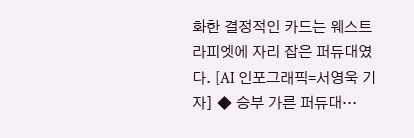화한 결정적인 카드는 웨스트라피엣에 자리 잡은 퍼듀대였다. [AI 인포그래픽=서영욱 기자] ◆ 승부 가른 퍼듀대…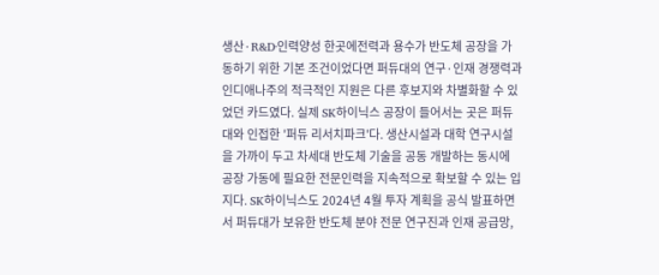생산·R&D·인력양성 한곳에전력과 용수가 반도체 공장을 가동하기 위한 기본 조건이었다면 퍼듀대의 연구·인재 경쟁력과 인디애나주의 적극적인 지원은 다른 후보지와 차별화할 수 있었던 카드였다. 실제 SK하이닉스 공장이 들어서는 곳은 퍼듀대와 인접한 '퍼듀 리서치파크'다. 생산시설과 대학 연구시설을 가까이 두고 차세대 반도체 기술을 공동 개발하는 동시에 공장 가동에 필요한 전문인력을 지속적으로 확보할 수 있는 입지다. SK하이닉스도 2024년 4월 투자 계획을 공식 발표하면서 퍼듀대가 보유한 반도체 분야 전문 연구진과 인재 공급망,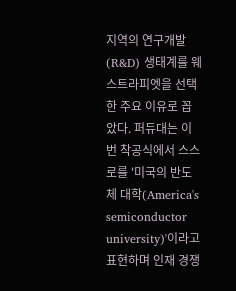지역의 연구개발(R&D) 생태계를 웨스트라피엣을 선택한 주요 이유로 꼽았다. 퍼듀대는 이번 착공식에서 스스로를 '미국의 반도체 대학(America's semiconductor university)'이라고 표현하며 인재 경쟁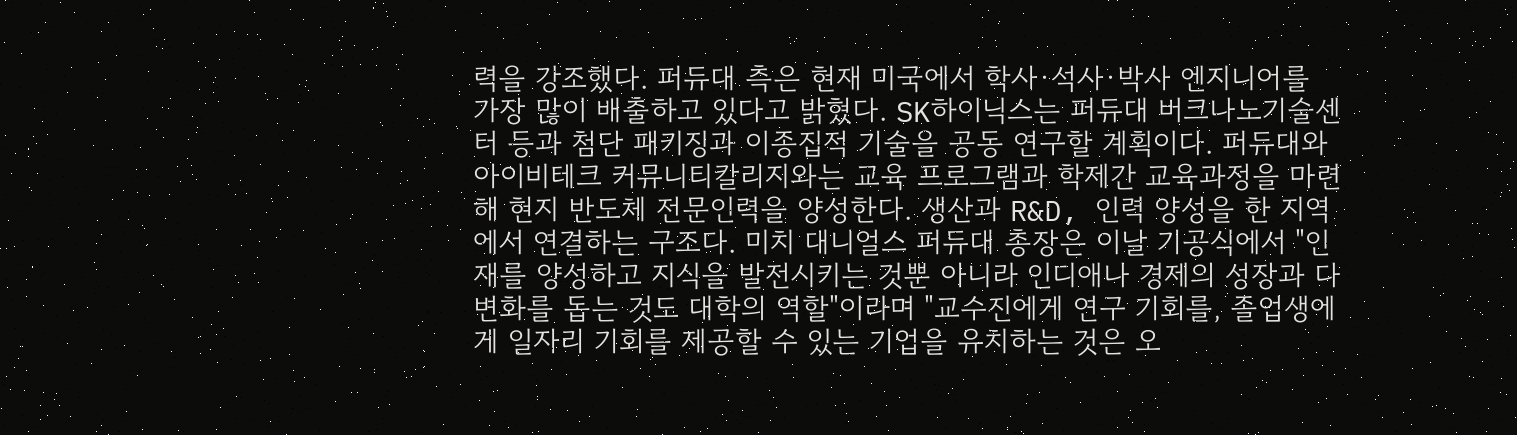력을 강조했다. 퍼듀대 측은 현재 미국에서 학사·석사·박사 엔지니어를 가장 많이 배출하고 있다고 밝혔다. SK하이닉스는 퍼듀대 버크나노기술센터 등과 첨단 패키징과 이종집적 기술을 공동 연구할 계획이다. 퍼듀대와 아이비테크 커뮤니티칼리지와는 교육 프로그램과 학제간 교육과정을 마련해 현지 반도체 전문인력을 양성한다. 생산과 R&D, 인력 양성을 한 지역에서 연결하는 구조다. 미치 대니얼스 퍼듀대 총장은 이날 기공식에서 "인재를 양성하고 지식을 발전시키는 것뿐 아니라 인디애나 경제의 성장과 다변화를 돕는 것도 대학의 역할"이라며 "교수진에게 연구 기회를, 졸업생에게 일자리 기회를 제공할 수 있는 기업을 유치하는 것은 오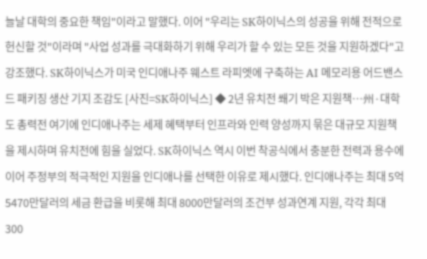늘날 대학의 중요한 책임"이라고 말했다. 이어 "우리는 SK하이닉스의 성공을 위해 전적으로 헌신할 것"이라며 "사업 성과를 극대화하기 위해 우리가 할 수 있는 모든 것을 지원하겠다"고 강조했다. SK하이닉스가 미국 인디애나주 웨스트 라피엣에 구축하는 AI 메모리용 어드밴스드 패키징 생산 기지 조감도 [사진=SK하이닉스] ◆ 2년 유치전 쐐기 박은 지원책…州·대학도 총력전 여기에 인디애나주는 세제 혜택부터 인프라와 인력 양성까지 묶은 대규모 지원책을 제시하며 유치전에 힘을 실었다. SK하이닉스 역시 이번 착공식에서 충분한 전력과 용수에 이어 주정부의 적극적인 지원을 인디애나를 선택한 이유로 제시했다. 인디애나주는 최대 5억5470만달러의 세금 환급을 비롯해 최대 8000만달러의 조건부 성과연계 지원, 각각 최대 300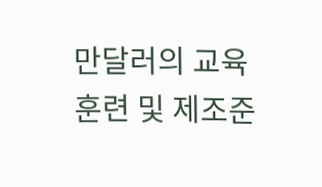만달러의 교육훈련 및 제조준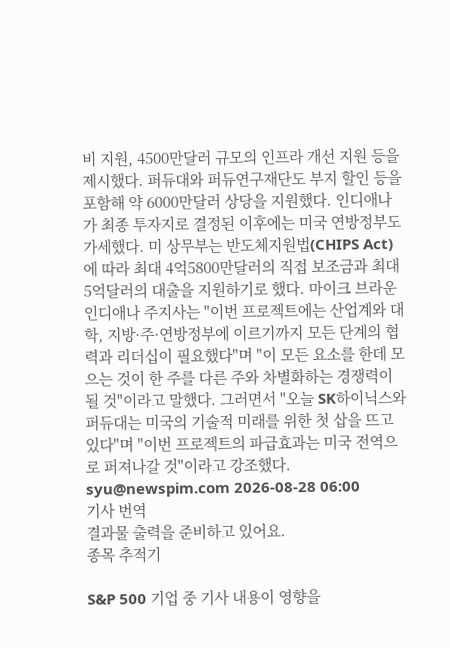비 지원, 4500만달러 규모의 인프라 개선 지원 등을 제시했다. 퍼듀대와 퍼듀연구재단도 부지 할인 등을 포함해 약 6000만달러 상당을 지원했다. 인디애나가 최종 투자지로 결정된 이후에는 미국 연방정부도 가세했다. 미 상무부는 반도체지원법(CHIPS Act)에 따라 최대 4억5800만달러의 직접 보조금과 최대 5억달러의 대출을 지원하기로 했다. 마이크 브라운 인디애나 주지사는 "이번 프로젝트에는 산업계와 대학, 지방·주·연방정부에 이르기까지 모든 단계의 협력과 리더십이 필요했다"며 "이 모든 요소를 한데 모으는 것이 한 주를 다른 주와 차별화하는 경쟁력이 될 것"이라고 말했다. 그러면서 "오늘 SK하이닉스와 퍼듀대는 미국의 기술적 미래를 위한 첫 삽을 뜨고 있다"며 "이번 프로젝트의 파급효과는 미국 전역으로 퍼져나갈 것"이라고 강조했다. syu@newspim.com 2026-08-28 06:00
기사 번역
결과물 출력을 준비하고 있어요.
종목 추적기

S&P 500 기업 중 기사 내용이 영향을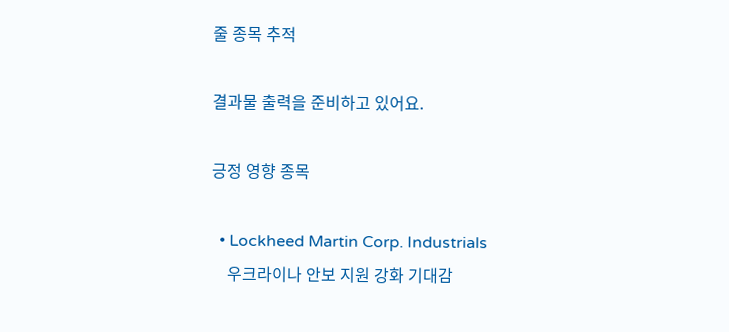줄 종목 추적

결과물 출력을 준비하고 있어요.

긍정 영향 종목

  • Lockheed Martin Corp. Industrials
    우크라이나 안보 지원 강화 기대감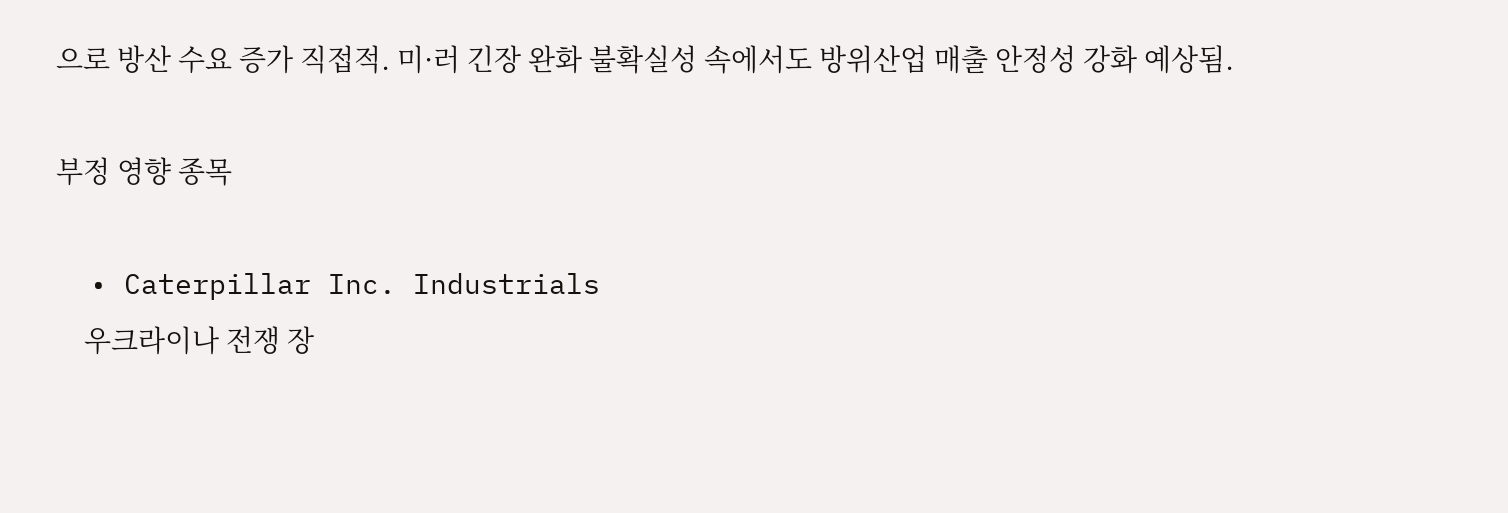으로 방산 수요 증가 직접적. 미·러 긴장 완화 불확실성 속에서도 방위산업 매출 안정성 강화 예상됨.

부정 영향 종목

  • Caterpillar Inc. Industrials
    우크라이나 전쟁 장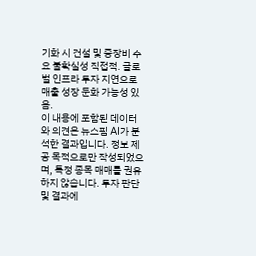기화 시 건설 및 중장비 수요 불확실성 직접적. 글로벌 인프라 투자 지연으로 매출 성장 둔화 가능성 있음.
이 내용에 포함된 데이터와 의견은 뉴스핌 AI가 분석한 결과입니다. 정보 제공 목적으로만 작성되었으며, 특정 종목 매매를 권유하지 않습니다. 투자 판단 및 결과에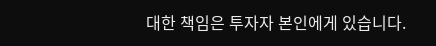대한 책임은 투자자 본인에게 있습니다.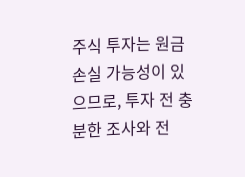주식 투자는 원금 손실 가능성이 있으므로, 투자 전 충분한 조사와 전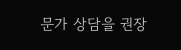문가 상담을 권장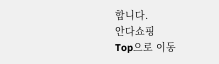합니다.
안다쇼핑
Top으로 이동